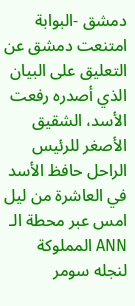دمشق -البوابة
امتنعت دمشق عن التعليق على البيان الذي أصدره رفعت الأسد، الشقيق الأصغر للرئيس الراحل حافظ الأسد في العاشرة من ليل امس عبر محطة الـ ANN المملوكة لنجله سومر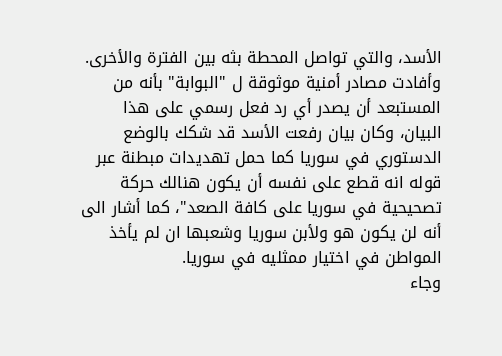الأسد، والتي تواصل المحطة بثه بين الفترة والأخرى.
وأفادت مصادر أمنية موثوقة ل "البوابة" بأنه من المستبعد أن يصدر أي رد فعل رسمي على هذا البيان، وكان بيان رفعت الأسد قد شكك بالوضع الدستوري في سوريا كما حمل تهديدات مبطنة عبر قوله انه قطع على نفسه أن يكون هنالك حركة تصحيحية في سوريا على كافة الصعد"، كما أشار الى أنه لن يكون هو ولأبن سوريا وشعبها ان لم يأخذ المواطن في اختيار ممثليه في سوريا.
وجاء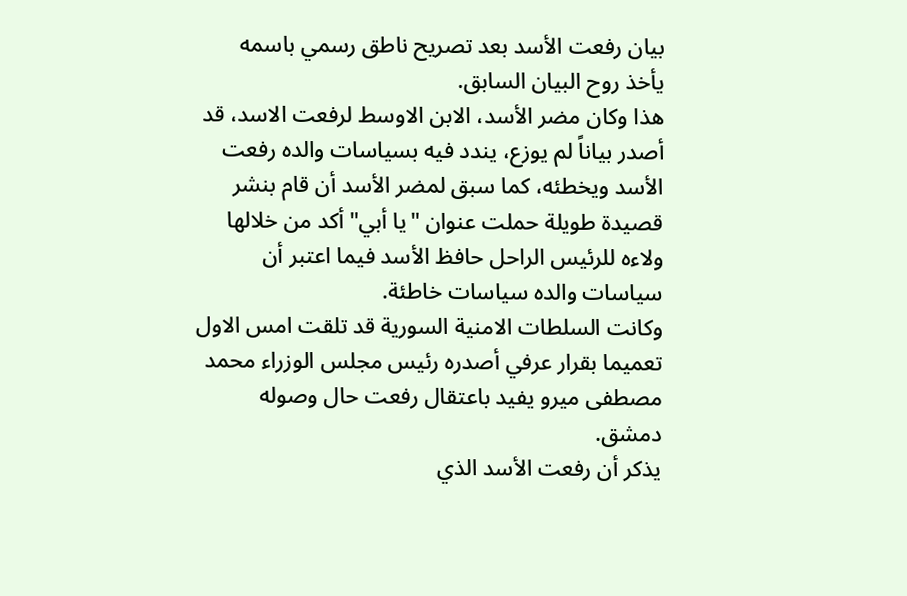بيان رفعت الأسد بعد تصريح ناطق رسمي باسمه يأخذ روح البيان السابق.
هذا وكان مضر الأسد، الابن الاوسط لرفعت الاسد، قد أصدر بياناً لم يوزع، يندد فيه بسياسات والده رفعت الأسد ويخطئه، كما سبق لمضر الأسد أن قام بنشر قصيدة طويلة حملت عنوان "يا أبي" أكد من خلالها ولاءه للرئيس الراحل حافظ الأسد فيما اعتبر أن سياسات والده سياسات خاطئة.
وكانت السلطات الامنية السورية قد تلقت امس الاول تعميما بقرار عرفي أصدره رئيس مجلس الوزراء محمد مصطفى ميرو يفيد باعتقال رفعت حال وصوله دمشق.
يذكر أن رفعت الأسد الذي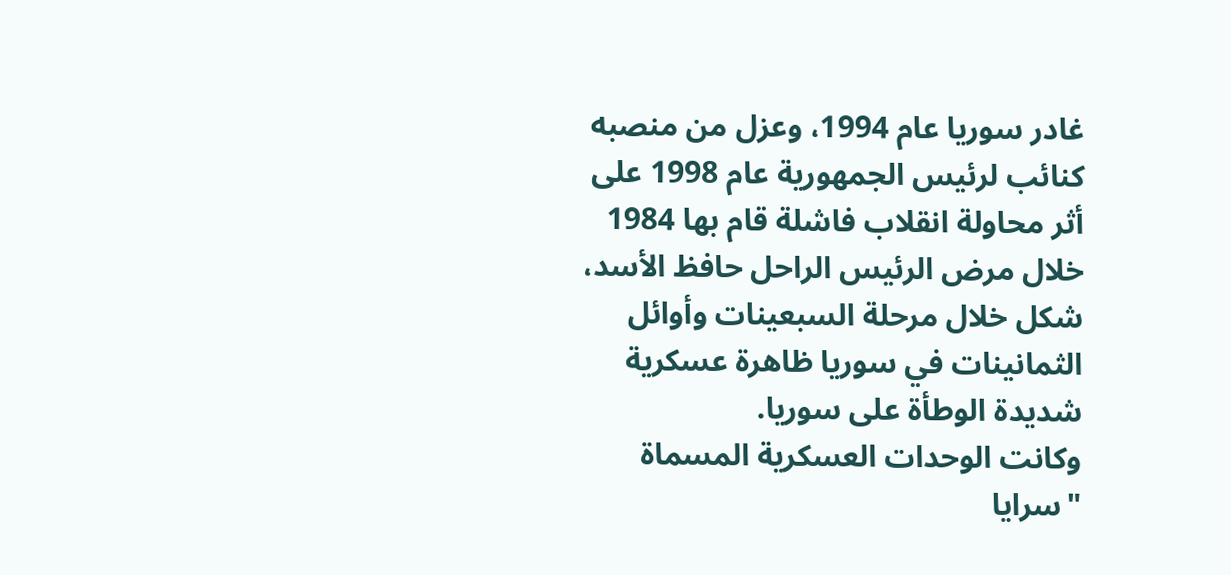غادر سوريا عام 1994، وعزل من منصبه كنائب لرئيس الجمهورية عام 1998 على أثر محاولة انقلاب فاشلة قام بها 1984 خلال مرض الرئيس الراحل حافظ الأسد، شكل خلال مرحلة السبعينات وأوائل الثمانينات في سوريا ظاهرة عسكرية شديدة الوطأة على سوريا.
وكانت الوحدات العسكرية المسماة "سرايا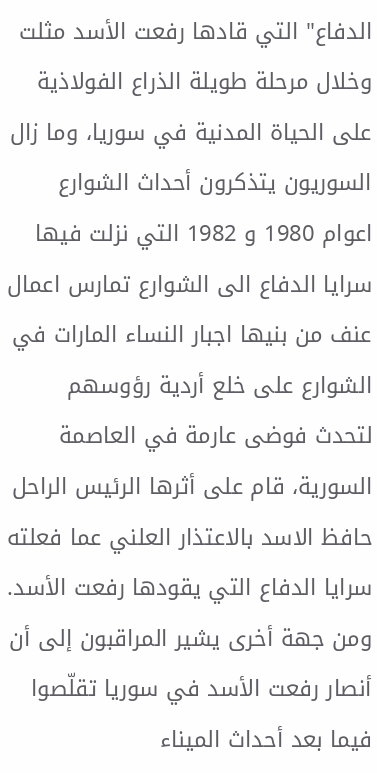الدفاع" التي قادها رفعت الأسد مثلت وخلال مرحلة طويلة الذراع الفولاذية على الحياة المدنية في سوريا، وما زال السوريون يتذكرون أحداث الشوارع اعوام 1980 و 1982 التي نزلت فيها سرايا الدفاع الى الشوارع تمارس اعمال عنف من بنيها اجبار النساء المارات في الشوارع على خلع أردية رؤوسهم لتحدث فوضى عارمة في العاصمة السورية، قام على أثرها الرئيس الراحل حافظ الاسد بالاعتذار العلني عما فعلته سرايا الدفاع التي يقودها رفعت الأسد.
ومن جهة أخرى يشير المراقبون إلى أن أنصار رفعت الأسد في سوريا تقلّصوا فيما بعد أحداث الميناء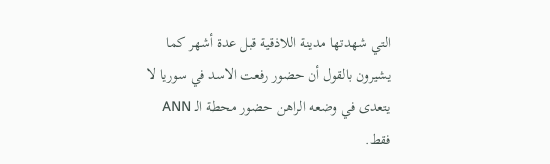التي شهدتها مدينة اللاذقية قبل عدة أشهر كما يشيرون بالقول أن حضور رفعت الاسد في سوريا لا يتعدى في وضعه الراهن حضور محطة الـ ANN فقط.